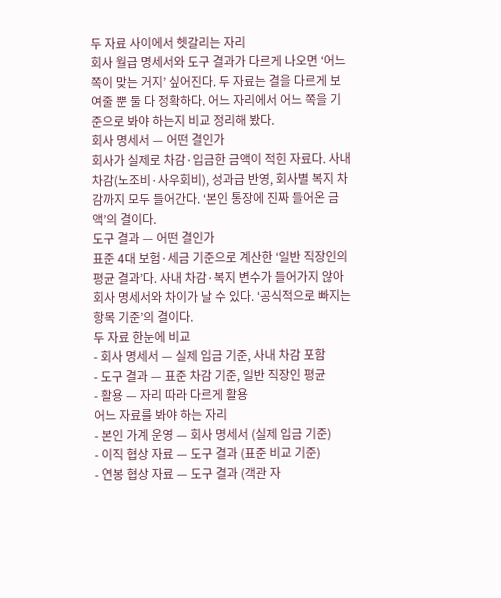두 자료 사이에서 헷갈리는 자리
회사 월급 명세서와 도구 결과가 다르게 나오면 ‘어느 쪽이 맞는 거지’ 싶어진다. 두 자료는 결을 다르게 보여줄 뿐 둘 다 정확하다. 어느 자리에서 어느 쪽을 기준으로 봐야 하는지 비교 정리해 봤다.
회사 명세서 — 어떤 결인가
회사가 실제로 차감·입금한 금액이 적힌 자료다. 사내 차감(노조비·사우회비), 성과급 반영, 회사별 복지 차감까지 모두 들어간다. ‘본인 통장에 진짜 들어온 금액’의 결이다.
도구 결과 — 어떤 결인가
표준 4대 보험·세금 기준으로 계산한 ‘일반 직장인의 평균 결과’다. 사내 차감·복지 변수가 들어가지 않아 회사 명세서와 차이가 날 수 있다. ‘공식적으로 빠지는 항목 기준’의 결이다.
두 자료 한눈에 비교
- 회사 명세서 — 실제 입금 기준, 사내 차감 포함
- 도구 결과 — 표준 차감 기준, 일반 직장인 평균
- 활용 — 자리 따라 다르게 활용
어느 자료를 봐야 하는 자리
- 본인 가계 운영 — 회사 명세서 (실제 입금 기준)
- 이직 협상 자료 — 도구 결과 (표준 비교 기준)
- 연봉 협상 자료 — 도구 결과 (객관 자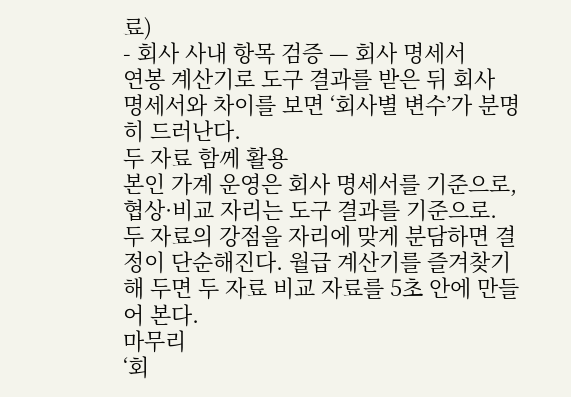료)
- 회사 사내 항목 검증 — 회사 명세서
연봉 계산기로 도구 결과를 받은 뒤 회사 명세서와 차이를 보면 ‘회사별 변수’가 분명히 드러난다.
두 자료 함께 활용
본인 가계 운영은 회사 명세서를 기준으로, 협상·비교 자리는 도구 결과를 기준으로. 두 자료의 강점을 자리에 맞게 분담하면 결정이 단순해진다. 월급 계산기를 즐겨찾기 해 두면 두 자료 비교 자료를 5초 안에 만들어 본다.
마무리
‘회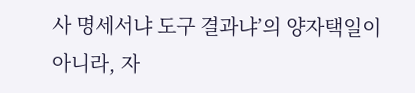사 명세서냐 도구 결과냐’의 양자택일이 아니라, 자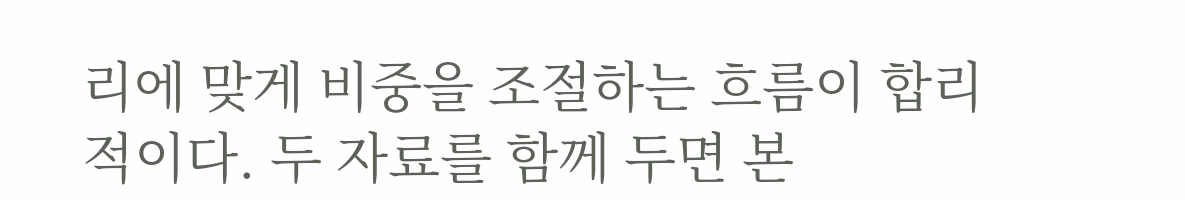리에 맞게 비중을 조절하는 흐름이 합리적이다. 두 자료를 함께 두면 본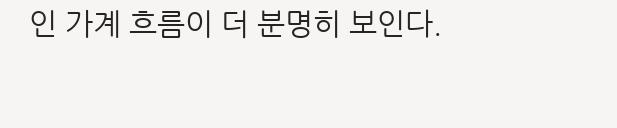인 가계 흐름이 더 분명히 보인다.